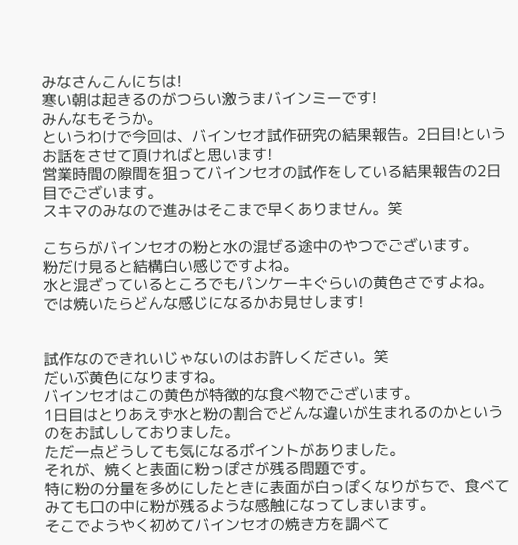みなさんこんにちは!
寒い朝は起きるのがつらい激うまバインミーです!
みんなもそうか。
というわけで今回は、バインセオ試作研究の結果報告。2日目!というお話をさせて頂ければと思います!
営業時間の隙間を狙ってバインセオの試作をしている結果報告の2日目でございます。
スキマのみなので進みはそこまで早くありません。笑

こちらがバインセオの粉と水の混ぜる途中のやつでございます。
粉だけ見ると結構白い感じですよね。
水と混ざっているところでもパンケーキぐらいの黄色さですよね。
では焼いたらどんな感じになるかお見せします!


試作なのできれいじゃないのはお許しください。笑
だいぶ黄色になりますね。
バインセオはこの黄色が特徴的な食べ物でございます。
1日目はとりあえず水と粉の割合でどんな違いが生まれるのかというのをお試ししておりました。
ただ一点どうしても気になるポイントがありました。
それが、焼くと表面に粉っぽさが残る問題です。
特に粉の分量を多めにしたときに表面が白っぽくなりがちで、食べてみても口の中に粉が残るような感触になってしまいます。
そこでようやく初めてバインセオの焼き方を調べて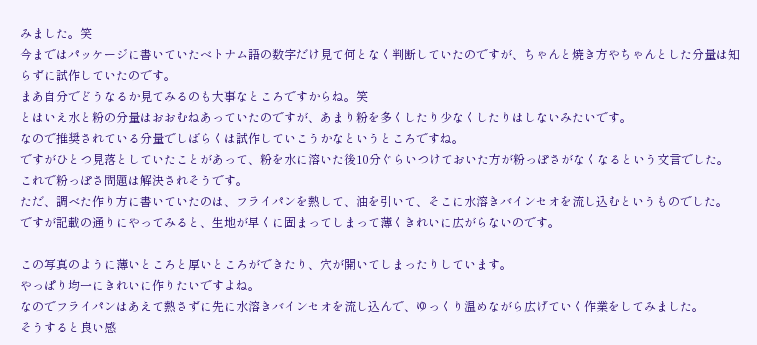みました。笑
今まではパッケージに書いていたベトナム語の数字だけ見て何となく判断していたのですが、ちゃんと焼き方やちゃんとした分量は知らずに試作していたのです。
まあ自分でどうなるか見てみるのも大事なところですからね。笑
とはいえ水と粉の分量はおおむねあっていたのですが、あまり粉を多くしたり少なくしたりはしないみたいです。
なので推奨されている分量でしばらくは試作していこうかなというところですね。
ですがひとつ見落としていたことがあって、粉を水に溶いた後10分ぐらいつけておいた方が粉っぽさがなくなるという文言でした。
これで粉っぽさ問題は解決されそうです。
ただ、調べた作り方に書いていたのは、フライパンを熱して、油を引いて、そこに水溶きバインセオを流し込むというものでした。
ですが記載の通りにやってみると、生地が早くに固まってしまって薄くきれいに広がらないのです。

この写真のように薄いところと厚いところができたり、穴が開いてしまったりしています。
やっぱり均一にきれいに作りたいですよね。
なのでフライパンはあえて熱さずに先に水溶きバインセオを流し込んで、ゆっくり温めながら広げていく作業をしてみました。
そうすると良い感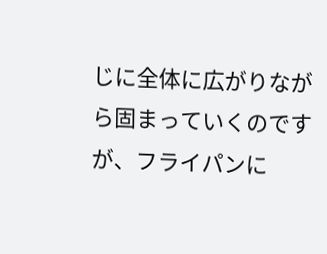じに全体に広がりながら固まっていくのですが、フライパンに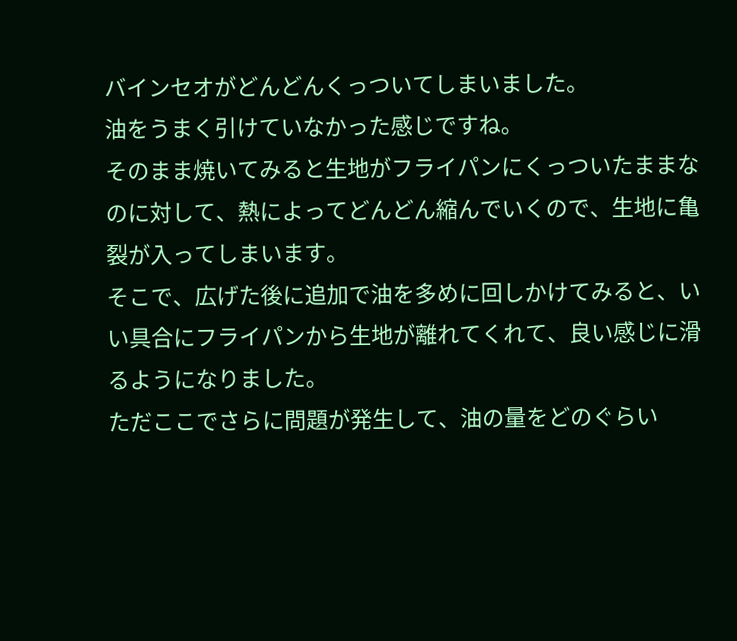バインセオがどんどんくっついてしまいました。
油をうまく引けていなかった感じですね。
そのまま焼いてみると生地がフライパンにくっついたままなのに対して、熱によってどんどん縮んでいくので、生地に亀裂が入ってしまいます。
そこで、広げた後に追加で油を多めに回しかけてみると、いい具合にフライパンから生地が離れてくれて、良い感じに滑るようになりました。
ただここでさらに問題が発生して、油の量をどのぐらい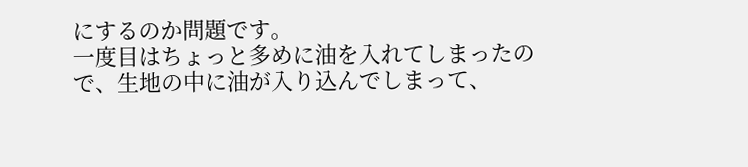にするのか問題です。
一度目はちょっと多めに油を入れてしまったので、生地の中に油が入り込んでしまって、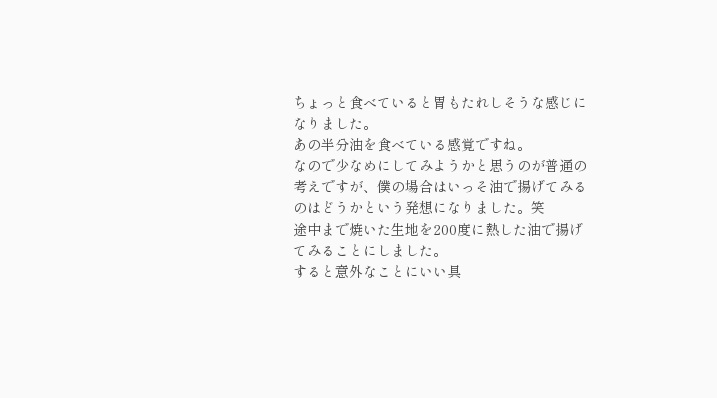ちょっと食べていると胃もたれしそうな感じになりました。
あの半分油を食べている感覚ですね。
なので少なめにしてみようかと思うのが普通の考えですが、僕の場合はいっそ油で揚げてみるのはどうかという発想になりました。笑
途中まで焼いた生地を200度に熱した油で揚げてみることにしました。
すると意外なことにいい具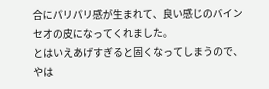合にパリパリ感が生まれて、良い感じのバインセオの皮になってくれました。
とはいえあげすぎると固くなってしまうので、やは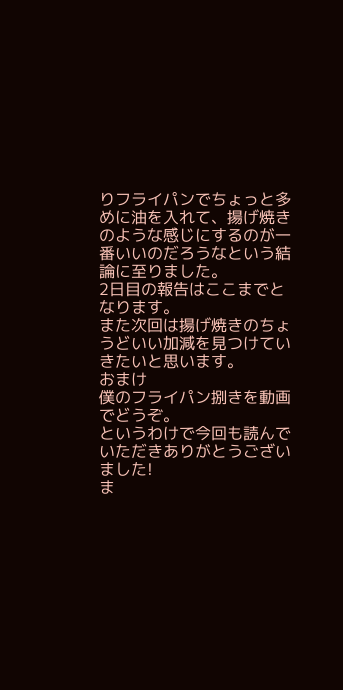りフライパンでちょっと多めに油を入れて、揚げ焼きのような感じにするのが一番いいのだろうなという結論に至りました。
2日目の報告はここまでとなります。
また次回は揚げ焼きのちょうどいい加減を見つけていきたいと思います。
おまけ
僕のフライパン捌きを動画でどうぞ。
というわけで今回も読んでいただきありがとうございました!
ま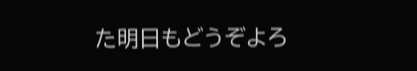た明日もどうぞよろ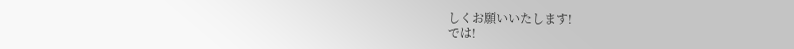しくお願いいたします!
では!